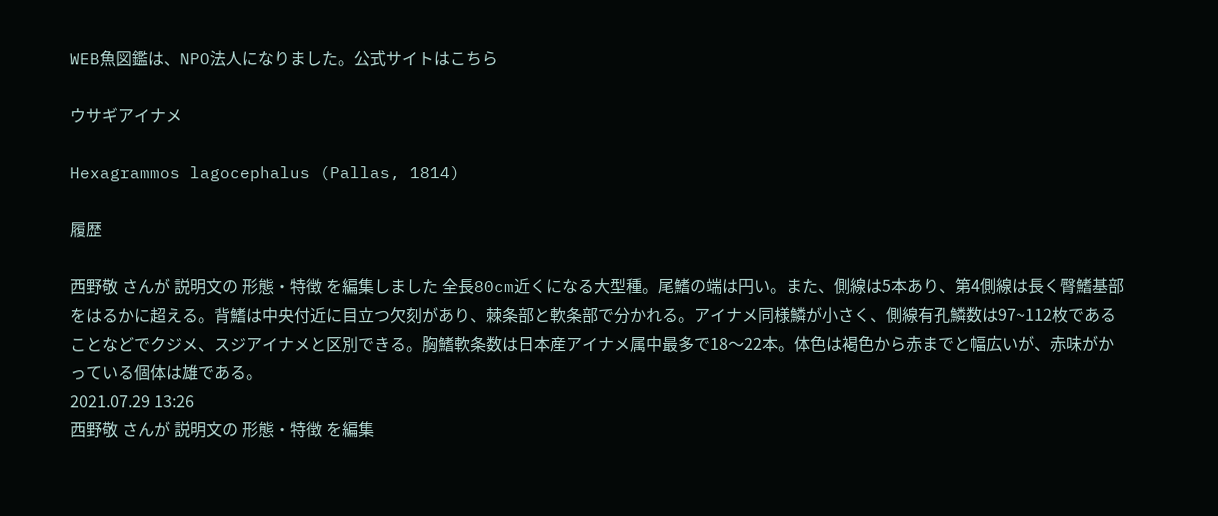WEB魚図鑑は、NPO法人になりました。公式サイトはこちら

ウサギアイナメ

Hexagrammos lagocephalus (Pallas, 1814)

履歴

西野敬 さんが 説明文の 形態・特徴 を編集しました 全長80cm近くになる大型種。尾鰭の端は円い。また、側線は5本あり、第4側線は長く臀鰭基部をはるかに超える。背鰭は中央付近に目立つ欠刻があり、棘条部と軟条部で分かれる。アイナメ同様鱗が小さく、側線有孔鱗数は97~112枚であることなどでクジメ、スジアイナメと区別できる。胸鰭軟条数は日本産アイナメ属中最多で18〜22本。体色は褐色から赤までと幅広いが、赤味がかっている個体は雄である。
2021.07.29 13:26
西野敬 さんが 説明文の 形態・特徴 を編集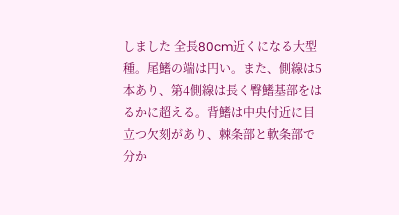しました 全長80cm近くになる大型種。尾鰭の端は円い。また、側線は5本あり、第4側線は長く臀鰭基部をはるかに超える。背鰭は中央付近に目立つ欠刻があり、棘条部と軟条部で分か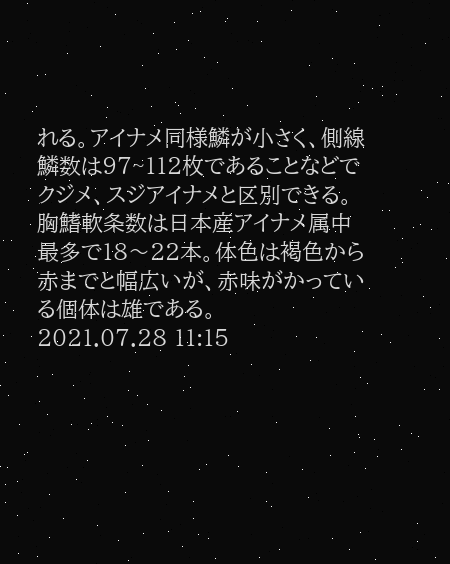れる。アイナメ同様鱗が小さく、側線鱗数は97~112枚であることなどでクジメ、スジアイナメと区別できる。胸鰭軟条数は日本産アイナメ属中最多で18〜22本。体色は褐色から赤までと幅広いが、赤味がかっている個体は雄である。
2021.07.28 11:15